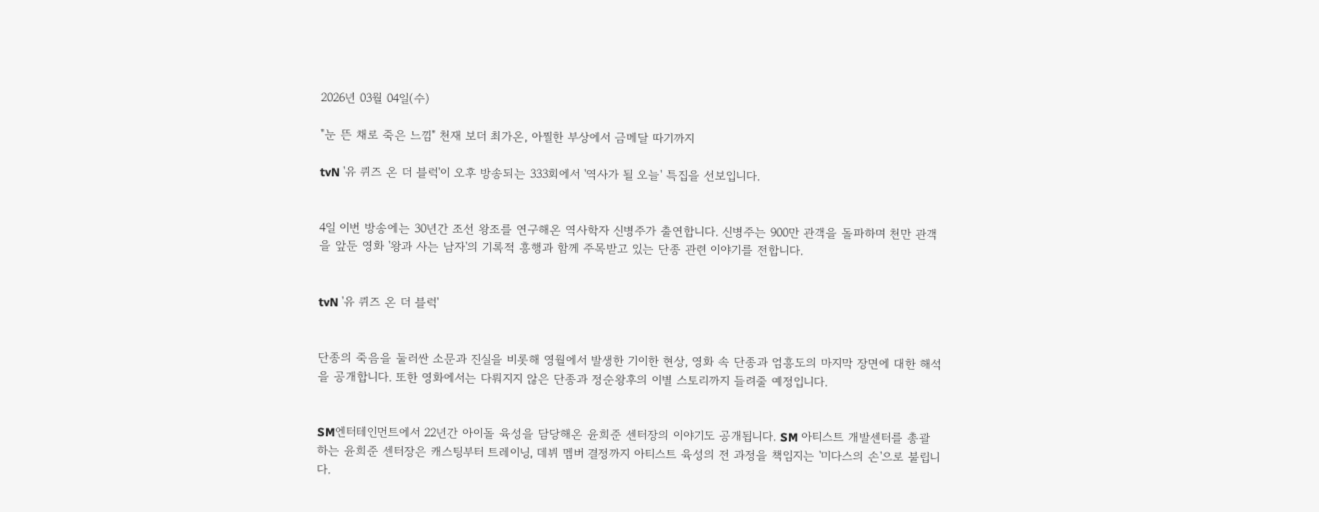2026년 03월 04일(수)

"눈 뜬 채로 죽은 느낌" 천재 보더 최가온, 아찔한 부상에서 금메달 따기까지

tvN '유 퀴즈 온 더 블럭'이 오후 방송되는 333회에서 '역사가 될 오늘' 특집을 선보입니다.


4일 이번 방송에는 30년간 조선 왕조를 연구해온 역사학자 신병주가 출연합니다. 신병주는 900만 관객을 돌파하며 천만 관객을 앞둔 영화 '왕과 사는 남자'의 기록적 흥행과 함께 주목받고 있는 단종 관련 이야기를 전합니다.


tvN '유 퀴즈 온 더 블럭'


단종의 죽음을 둘러싼 소문과 진실을 비롯해 영월에서 발생한 기이한 현상, 영화 속 단종과 엄흥도의 마지막 장면에 대한 해석을 공개합니다. 또한 영화에서는 다뤄지지 않은 단종과 정순왕후의 이별 스토리까지 들려줄 예정입니다.


SM엔터테인먼트에서 22년간 아이돌 육성을 담당해온 윤희준 센터장의 이야기도 공개됩니다. SM 아티스트 개발센터를 총괄하는 윤희준 센터장은 캐스팅부터 트레이닝, 데뷔 멤버 결정까지 아티스트 육성의 전 과정을 책임지는 '미다스의 손'으로 불립니다.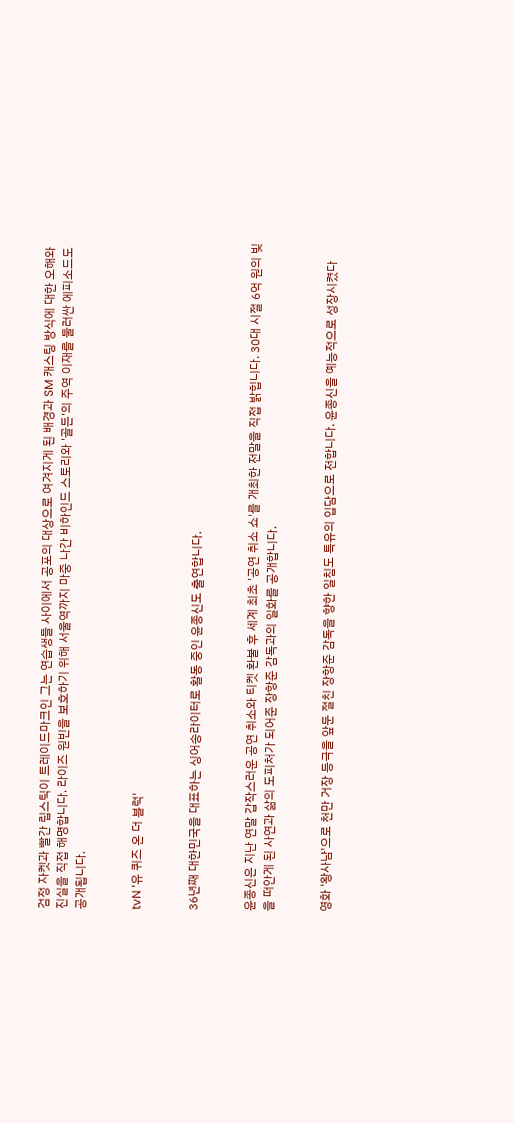검정 자켓과 빨간 립스틱이 트레이드마크인 그는 연습생들 사이에서 공포의 대상으로 여겨지게 된 배경과 SM 캐스팅 방식에 대한 오해와 진실을 직접 해명합니다. 라이즈 원빈을 보호하기 위해 서울역까지 마중 나간 비하인드 스토리와 '골든'의 주역 이재를 둘러싼 에피소드도 공개됩니다.


tvN '유 퀴즈 온 더 블럭'


36년째 대한민국을 대표하는 싱어송라이터로 활동 중인 윤종신도 출연합니다.


윤종신은 지난 연말 갑작스러운 공연 취소와 티켓 환불 후 세계 최초 '공연 취소 쇼'를 개최한 전말을 직접 밝힙니다. 30대 시절 6억 원의 빚을 떠안게 된 사연과 삶의 도피처가 되어준 장항준 감독과의 일화를 공개합니다.


영화 '왕사남'으로 천만 거장 등극을 앞둔 절친 장항준 감독을 향한 일침도 특유의 입담으로 전합니다. 윤종신을 예능적으로 성장시켰다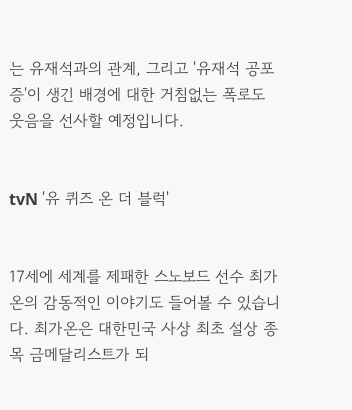는 유재석과의 관계, 그리고 '유재석 공포증'이 생긴 배경에 대한 거침없는 폭로도 웃음을 선사할 예정입니다.


tvN '유 퀴즈 온 더 블럭'


17세에 세계를 제패한 스노보드 선수 최가온의 감동적인 이야기도 들어볼 수 있습니다. 최가온은 대한민국 사상 최초 설상 종목 금메달리스트가 되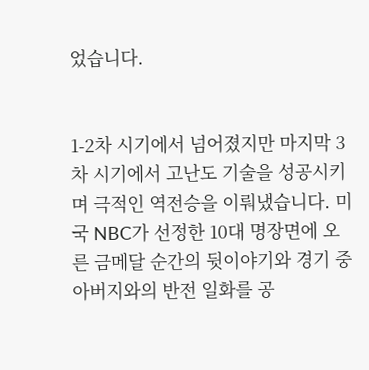었습니다.


1-2차 시기에서 넘어졌지만 마지막 3차 시기에서 고난도 기술을 성공시키며 극적인 역전승을 이뤄냈습니다. 미국 NBC가 선정한 10대 명장면에 오른 금메달 순간의 뒷이야기와 경기 중 아버지와의 반전 일화를 공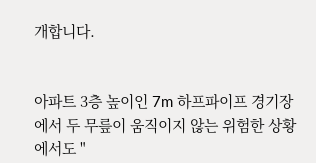개합니다.


아파트 3층 높이인 7m 하프파이프 경기장에서 두 무릎이 움직이지 않는 위험한 상황에서도 "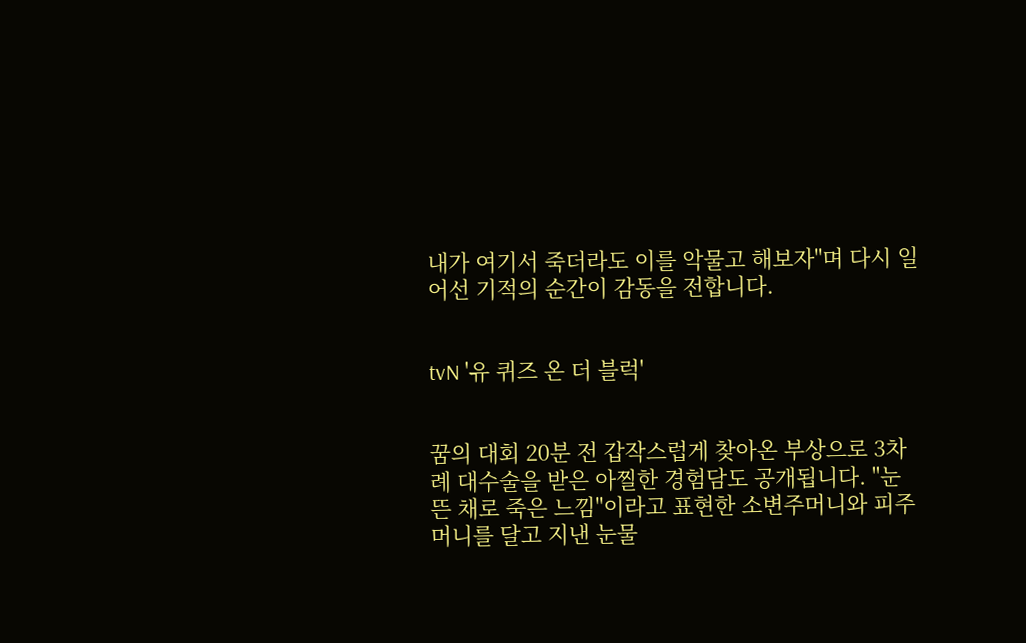내가 여기서 죽더라도 이를 악물고 해보자"며 다시 일어선 기적의 순간이 감동을 전합니다.


tvN '유 퀴즈 온 더 블럭'


꿈의 대회 20분 전 갑작스럽게 찾아온 부상으로 3차례 대수술을 받은 아찔한 경험담도 공개됩니다. "눈 뜬 채로 죽은 느낌"이라고 표현한 소변주머니와 피주머니를 달고 지낸 눈물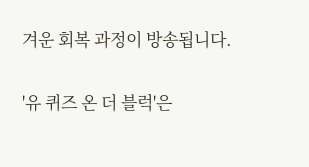겨운 회복 과정이 방송됩니다.


'유 퀴즈 온 더 블럭'은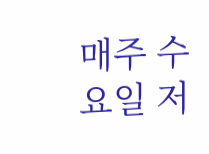매주 수요일 저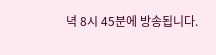녁 8시 45분에 방송됩니다.